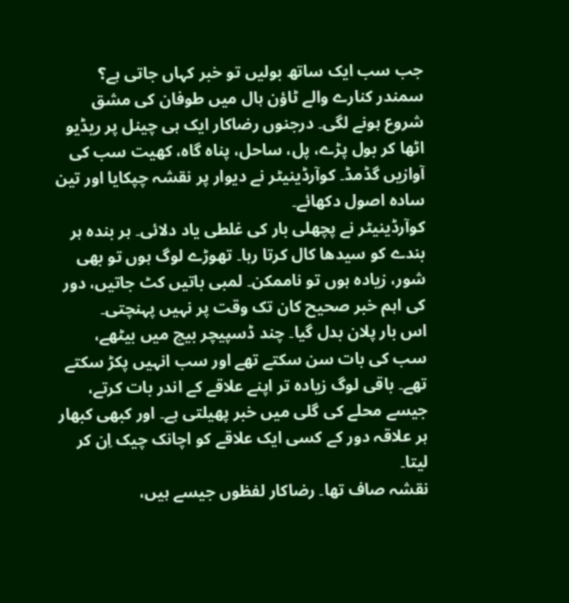جب سب ایک ساتھ بولیں تو خبر کہاں جاتی ہے؟
سمندر کنارے والے ٹاؤن ہال میں طوفان کی مشق شروع ہونے لگی۔ درجنوں رضاکار ایک ہی چینل پر ریڈیو اٹھا کر بول پڑے، پل، ساحل، پناہ گاہ، کھیت سب کی آوازیں گڈمڈ۔ کوآرڈینیٹر نے دیوار پر نقشہ چپکایا اور تین سادہ اصول دکھائے۔
کوآرڈینیٹر نے پچھلی بار کی غلطی یاد دلائی۔ ہر بندہ ہر بندے کو سیدھا کال کرتا رہا۔ تھوڑے لوگ ہوں تو بھی شور، زیادہ ہوں تو ناممکن۔ لمبی باتیں کٹ جاتیں، دور کی اہم خبر صحیح کان تک وقت پر نہیں پہنچتی۔
اس بار پلان بدل گیا۔ چند ڈسپیچر بیچ میں بیٹھے، سب کی بات سن سکتے تھے اور سب انہیں پکڑ سکتے تھے۔ باقی لوگ زیادہ تر اپنے علاقے کے اندر بات کرتے، جیسے محلے کی گلی میں خبر پھیلتی ہے۔ اور کبھی کبھار ہر علاقہ دور کے کسی ایک علاقے کو اچانک چیک اِن کر لیتا۔
نقشہ صاف تھا۔ رضاکار لفظوں جیسے ہیں،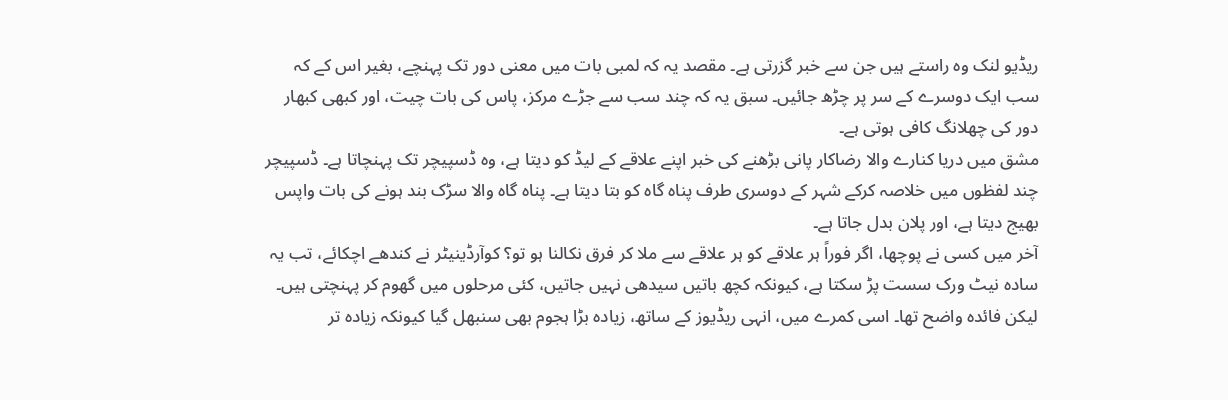ریڈیو لنک وہ راستے ہیں جن سے خبر گزرتی ہے۔ مقصد یہ کہ لمبی بات میں معنی دور تک پہنچے، بغیر اس کے کہ سب ایک دوسرے کے سر پر چڑھ جائیں۔ سبق یہ کہ چند سب سے جڑے مرکز، پاس کی بات چیت، اور کبھی کبھار دور کی چھلانگ کافی ہوتی ہے۔
مشق میں دریا کنارے والا رضاکار پانی بڑھنے کی خبر اپنے علاقے کے لیڈ کو دیتا ہے، وہ ڈسپیچر تک پہنچاتا ہے۔ ڈسپیچر چند لفظوں میں خلاصہ کرکے شہر کے دوسری طرف پناہ گاہ کو بتا دیتا ہے۔ پناہ گاہ والا سڑک بند ہونے کی بات واپس بھیج دیتا ہے، اور پلان بدل جاتا ہے۔
آخر میں کسی نے پوچھا، اگر فوراً ہر علاقے کو ہر علاقے سے ملا کر فرق نکالنا ہو تو؟ کوآرڈینیٹر نے کندھے اچکائے، تب یہ سادہ نیٹ ورک سست پڑ سکتا ہے، کیونکہ کچھ باتیں سیدھی نہیں جاتیں، کئی مرحلوں میں گھوم کر پہنچتی ہیں۔
لیکن فائدہ واضح تھا۔ اسی کمرے میں، انہی ریڈیوز کے ساتھ، زیادہ بڑا ہجوم بھی سنبھل گیا کیونکہ زیادہ تر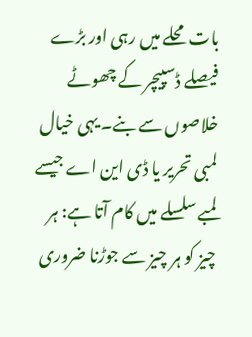بات محلے میں رہی اور بڑے فیصلے ڈسپیچر کے چھوٹے خلاصوں سے بنے۔ یہی خیال لمبی تحریر یا ڈی این اے جیسے لمبے سلسلے میں کام آتا ہے: ہر چیز کو ہر چیز سے جوڑنا ضروری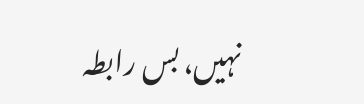نہیں، بس رابطہ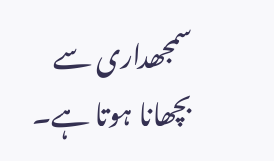سمجھداری سے بچھانا ہوتا ہے۔